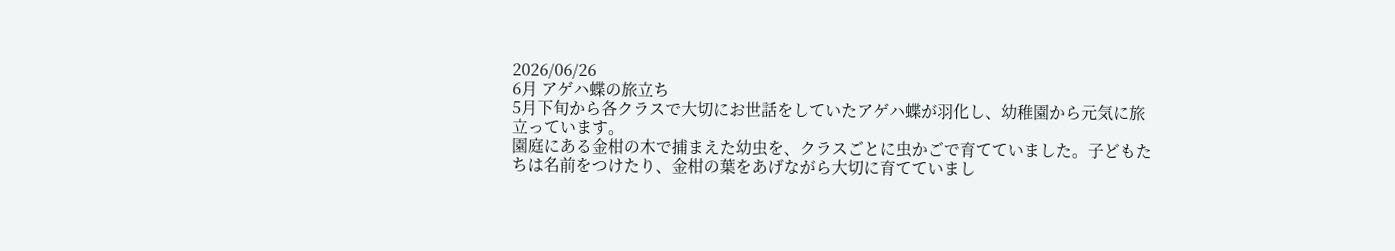2026/06/26
6月 アゲハ蝶の旅立ち
5月下旬から各クラスで大切にお世話をしていたアゲハ蝶が羽化し、幼稚園から元気に旅立っています。
園庭にある金柑の木で捕まえた幼虫を、クラスごとに虫かごで育てていました。子どもたちは名前をつけたり、金柑の葉をあげながら大切に育てていまし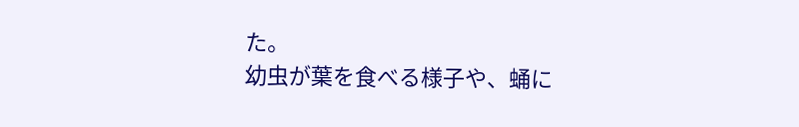た。
幼虫が葉を食べる様子や、蛹に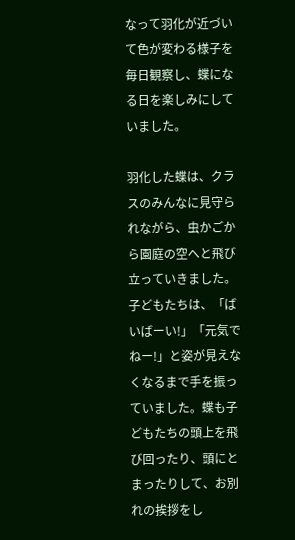なって羽化が近づいて色が変わる様子を毎日観察し、蝶になる日を楽しみにしていました。

羽化した蝶は、クラスのみんなに見守られながら、虫かごから園庭の空へと飛び立っていきました。
子どもたちは、「ばいばーい!」「元気でねー!」と姿が見えなくなるまで手を振っていました。蝶も子どもたちの頭上を飛び回ったり、頭にとまったりして、お別れの挨拶をし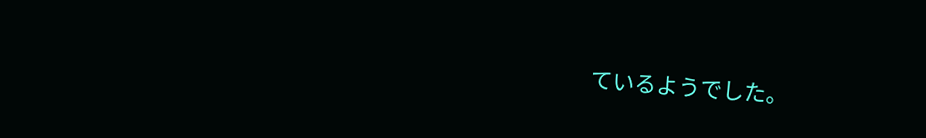ているようでした。